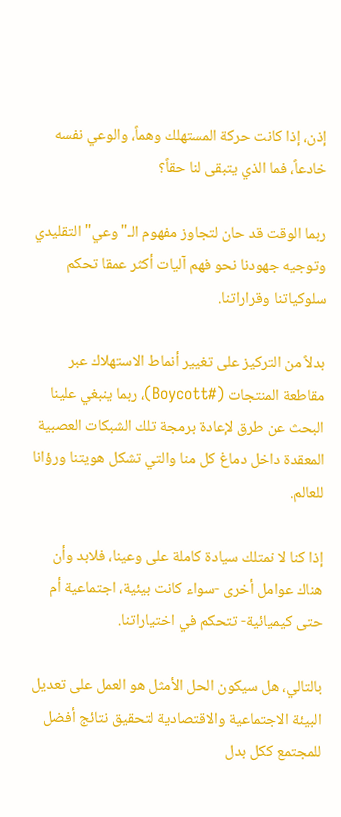إذن، إذا كانت حركة المستهلك وهماً، والوعي نفسه خادعاً، فما الذي يتبقى لنا حقاً؟

ربما الوقت قد حان لتجاوز مفهوم الـ"وعي" التقليدي وتوجيه جهودنا نحو فهم آليات أكثر عمقا تحكم سلوكياتنا وقراراتنا.

بدلاً من التركيز على تغيير أنماط الاستهلاك عبر مقاطعة المنتجات (#Boycott)، ربما ينبغي علينا البحث عن طرق لإعادة برمجة تلك الشبكات العصبية المعقدة داخل دماغ كل منا والتي تشكل هويتنا ورؤانا للعالم.

إذا كنا لا نمتلك سيادة كاملة على وعينا، فلابد وأن هناك عوامل أخرى -سواء كانت بيئية، اجتماعية أم حتى كيميائية- تتحكم في اختياراتنا.

بالتالي، هل سيكون الحل الأمثل هو العمل على تعديل البيئة الاجتماعية والاقتصادية لتحقيق نتائج أفضل للمجتمع ككل بدل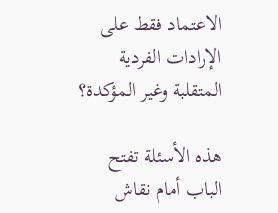الاعتماد فقط على الإرادات الفردية المتقلبة وغير المؤكدة؟

هذه الأسئلة تفتح الباب أمام نقاش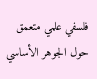فلسفي علمي متعمق حول الجوهر الأساسي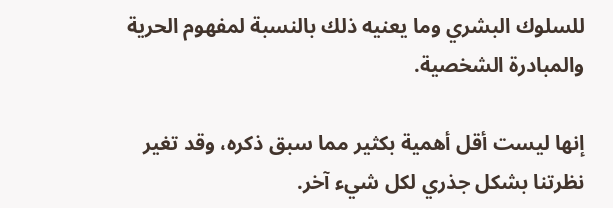للسلوك البشري وما يعنيه ذلك بالنسبة لمفهوم الحرية والمبادرة الشخصية.

إنها ليست أقل أهمية بكثير مما سبق ذكره، وقد تغير نظرتنا بشكل جذري لكل شيء آخر.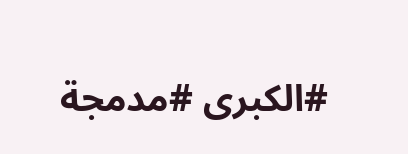#الكبرى #مدمجة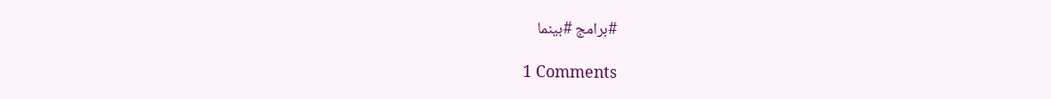#برامج #بينما

1 Comments